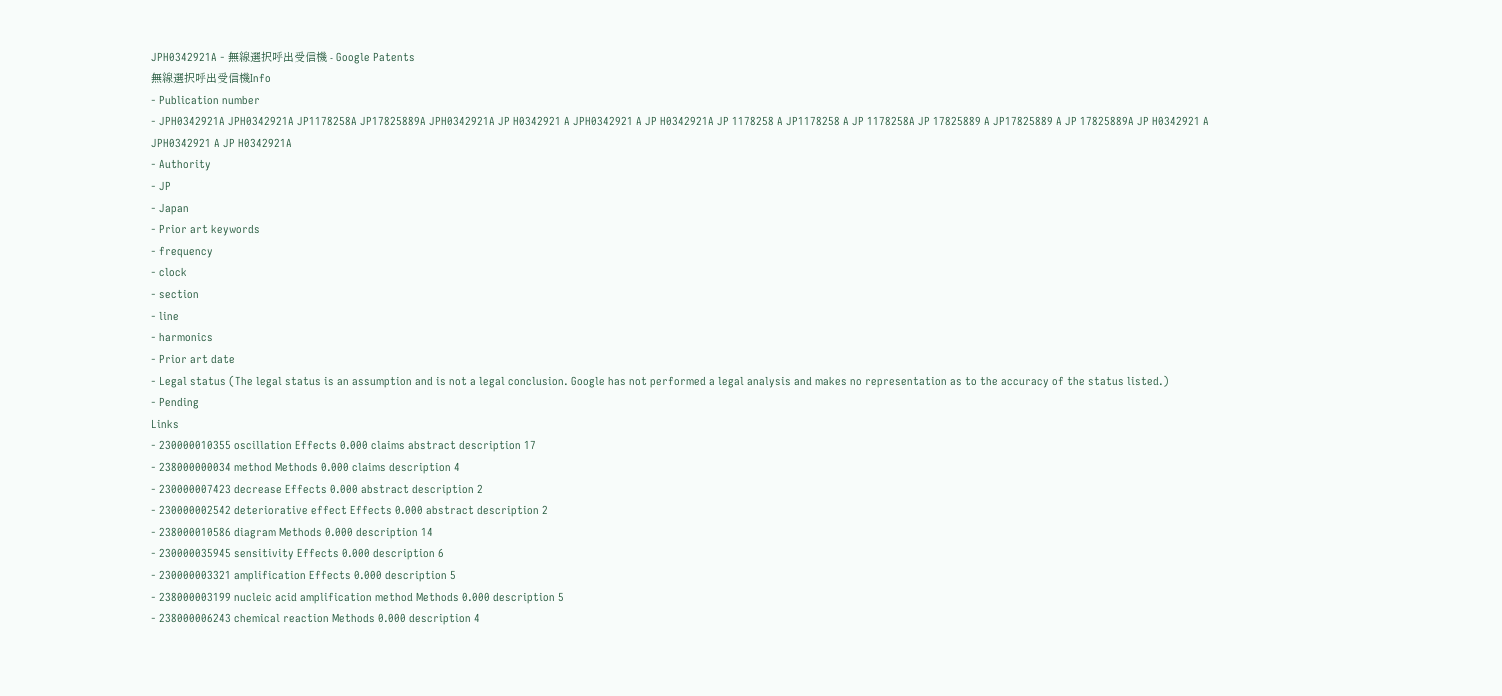JPH0342921A - 無線選択呼出受信機 - Google Patents
無線選択呼出受信機Info
- Publication number
- JPH0342921A JPH0342921A JP1178258A JP17825889A JPH0342921A JP H0342921 A JPH0342921 A JP H0342921A JP 1178258 A JP1178258 A JP 1178258A JP 17825889 A JP17825889 A JP 17825889A JP H0342921 A JPH0342921 A JP H0342921A
- Authority
- JP
- Japan
- Prior art keywords
- frequency
- clock
- section
- line
- harmonics
- Prior art date
- Legal status (The legal status is an assumption and is not a legal conclusion. Google has not performed a legal analysis and makes no representation as to the accuracy of the status listed.)
- Pending
Links
- 230000010355 oscillation Effects 0.000 claims abstract description 17
- 238000000034 method Methods 0.000 claims description 4
- 230000007423 decrease Effects 0.000 abstract description 2
- 230000002542 deteriorative effect Effects 0.000 abstract description 2
- 238000010586 diagram Methods 0.000 description 14
- 230000035945 sensitivity Effects 0.000 description 6
- 230000003321 amplification Effects 0.000 description 5
- 238000003199 nucleic acid amplification method Methods 0.000 description 5
- 238000006243 chemical reaction Methods 0.000 description 4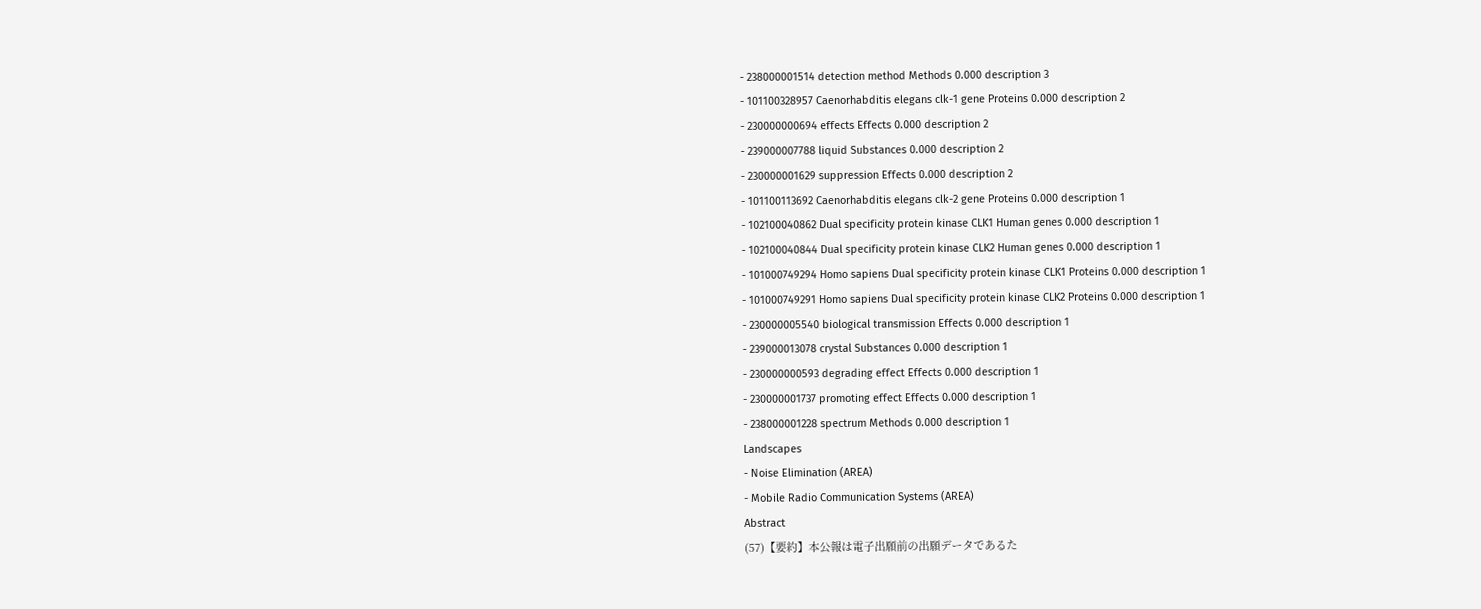- 238000001514 detection method Methods 0.000 description 3
- 101100328957 Caenorhabditis elegans clk-1 gene Proteins 0.000 description 2
- 230000000694 effects Effects 0.000 description 2
- 239000007788 liquid Substances 0.000 description 2
- 230000001629 suppression Effects 0.000 description 2
- 101100113692 Caenorhabditis elegans clk-2 gene Proteins 0.000 description 1
- 102100040862 Dual specificity protein kinase CLK1 Human genes 0.000 description 1
- 102100040844 Dual specificity protein kinase CLK2 Human genes 0.000 description 1
- 101000749294 Homo sapiens Dual specificity protein kinase CLK1 Proteins 0.000 description 1
- 101000749291 Homo sapiens Dual specificity protein kinase CLK2 Proteins 0.000 description 1
- 230000005540 biological transmission Effects 0.000 description 1
- 239000013078 crystal Substances 0.000 description 1
- 230000000593 degrading effect Effects 0.000 description 1
- 230000001737 promoting effect Effects 0.000 description 1
- 238000001228 spectrum Methods 0.000 description 1
Landscapes
- Noise Elimination (AREA)
- Mobile Radio Communication Systems (AREA)
Abstract
(57)【要約】本公報は電子出願前の出願データであるた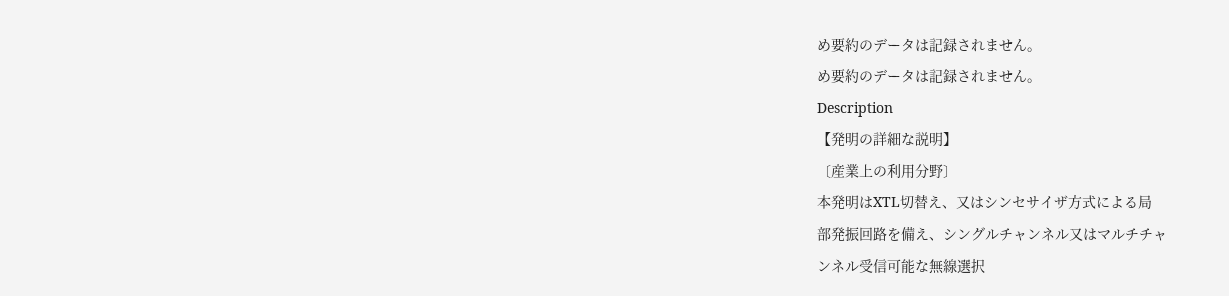め要約のデータは記録されません。
め要約のデータは記録されません。
Description
【発明の詳細な説明】
〔産業上の利用分野〕
本発明はXTL切替え、又はシンセサイザ方式による局
部発振回路を備え、シングルチャンネル又はマルチチャ
ンネル受信可能な無線選択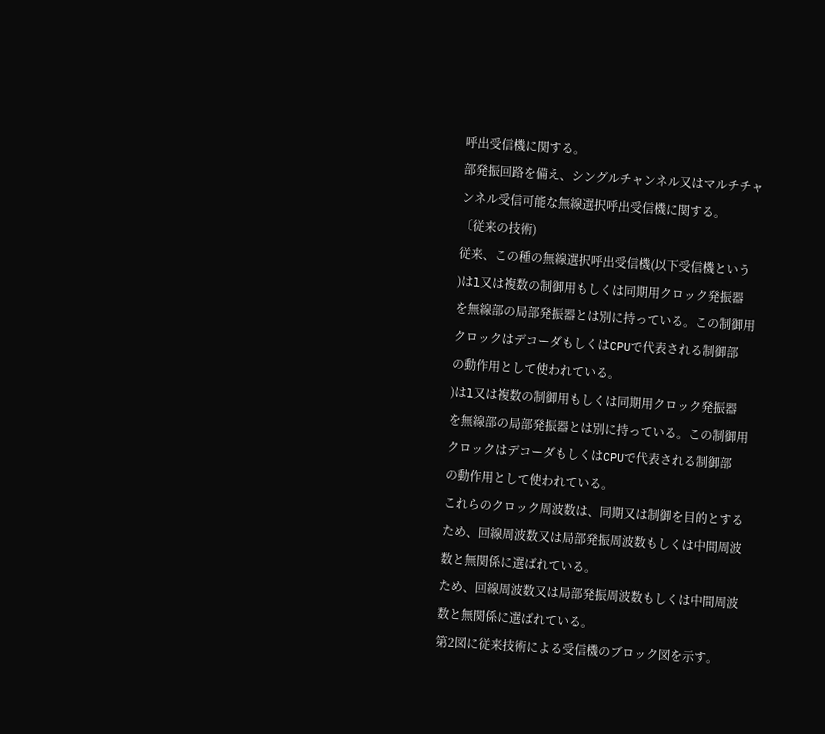呼出受信機に関する。
部発振回路を備え、シングルチャンネル又はマルチチャ
ンネル受信可能な無線選択呼出受信機に関する。
〔従来の技術)
従来、この種の無線選択呼出受信機(以下受信機という
)はl又は複数の制御用もしくは同期用クロック発振器
を無線部の局部発振器とは別に持っている。この制御用
クロックはデコーダもしくはCPUで代表される制御部
の動作用として使われている。
)はl又は複数の制御用もしくは同期用クロック発振器
を無線部の局部発振器とは別に持っている。この制御用
クロックはデコーダもしくはCPUで代表される制御部
の動作用として使われている。
これらのクロック周波数は、同期又は制御を目的とする
ため、回線周波数又は局部発振周波数もしくは中間周波
数と無関係に選ばれている。
ため、回線周波数又は局部発振周波数もしくは中間周波
数と無関係に選ばれている。
第2図に従来技術による受信機のブロック図を示す。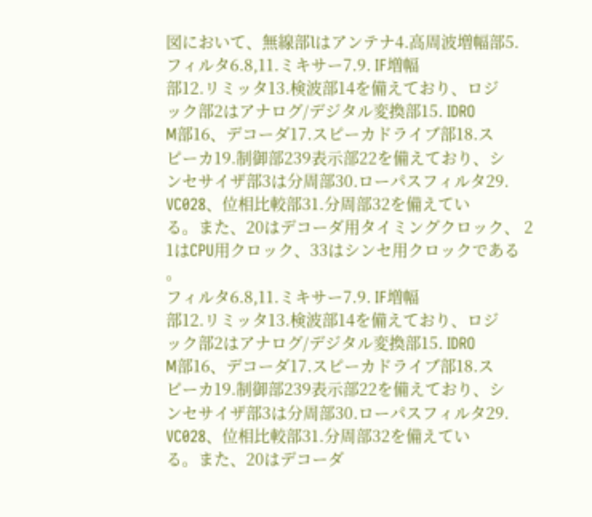図において、無線部lはアンテナ4.高周波増幅部5.
フィルタ6.8,11.ミキサー7.9. IF増幅
部12.リミッタ13.検波部14を備えており、ロジ
ック部2はアナログ/デジタル変換部15. IDRO
M部16、デコーダ17.スピーカドライブ部18.ス
ピーカ19.制御部239表示部22を備えており、シ
ンセサイザ部3は分周部30.ローパスフィルタ29.
VC028、位相比較部31.分周部32を備えてい
る。また、20はデコーダ用タイミングクロック、 2
1はCPU用クロック、33はシンセ用クロックである
。
フィルタ6.8,11.ミキサー7.9. IF増幅
部12.リミッタ13.検波部14を備えており、ロジ
ック部2はアナログ/デジタル変換部15. IDRO
M部16、デコーダ17.スピーカドライブ部18.ス
ピーカ19.制御部239表示部22を備えており、シ
ンセサイザ部3は分周部30.ローパスフィルタ29.
VC028、位相比較部31.分周部32を備えてい
る。また、20はデコーダ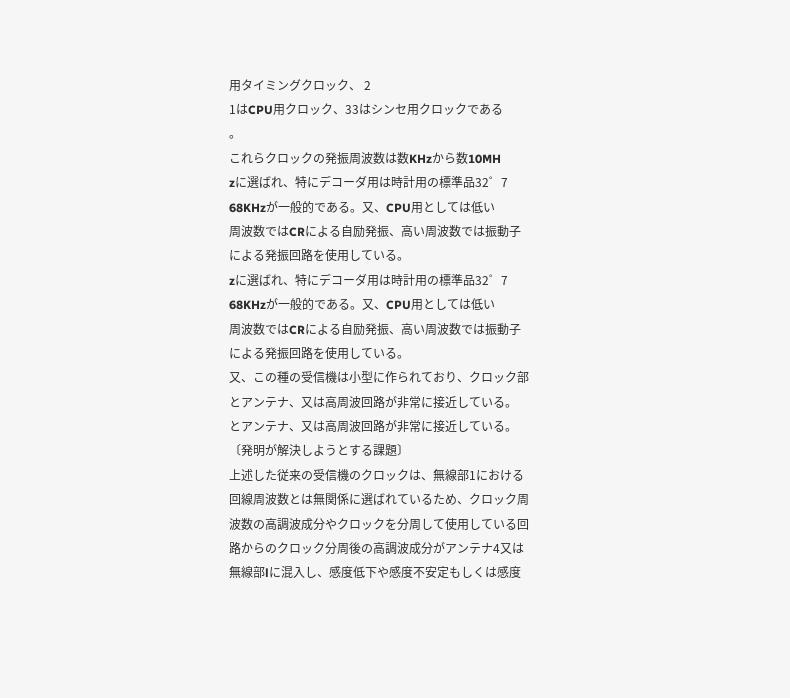用タイミングクロック、 2
1はCPU用クロック、33はシンセ用クロックである
。
これらクロックの発振周波数は数KHzから数10MH
zに選ばれ、特にデコーダ用は時計用の標準品32゜7
68KHzが一般的である。又、CPU用としては低い
周波数ではCRによる自励発振、高い周波数では振動子
による発振回路を使用している。
zに選ばれ、特にデコーダ用は時計用の標準品32゜7
68KHzが一般的である。又、CPU用としては低い
周波数ではCRによる自励発振、高い周波数では振動子
による発振回路を使用している。
又、この種の受信機は小型に作られており、クロック部
とアンテナ、又は高周波回路が非常に接近している。
とアンテナ、又は高周波回路が非常に接近している。
〔発明が解決しようとする課題〕
上述した従来の受信機のクロックは、無線部1における
回線周波数とは無関係に選ばれているため、クロック周
波数の高調波成分やクロックを分周して使用している回
路からのクロック分周後の高調波成分がアンテナ4又は
無線部lに混入し、感度低下や感度不安定もしくは感度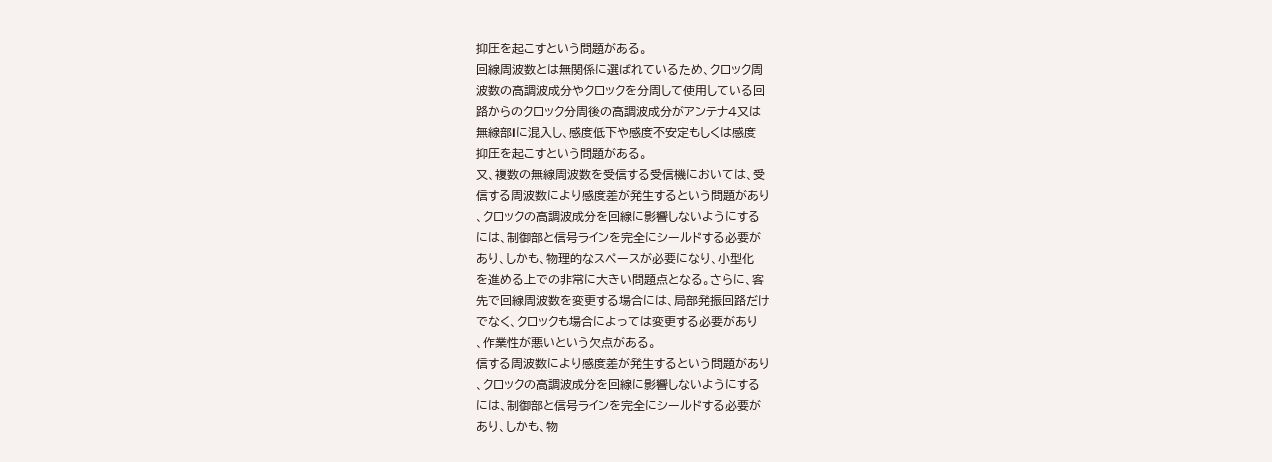抑圧を起こすという問題がある。
回線周波数とは無関係に選ばれているため、クロック周
波数の高調波成分やクロックを分周して使用している回
路からのクロック分周後の高調波成分がアンテナ4又は
無線部lに混入し、感度低下や感度不安定もしくは感度
抑圧を起こすという問題がある。
又、複数の無線周波数を受信する受信機においては、受
信する周波数により感度差が発生するという問題があり
、クロックの高調波成分を回線に影響しないようにする
には、制御部と信号ラインを完全にシールドする必要が
あり、しかも、物理的なスペースが必要になり、小型化
を進める上での非常に大きい問題点となる。さらに、客
先で回線周波数を変更する場合には、局部発振回路だけ
でなく、クロックも場合によっては変更する必要があり
、作業性が悪いという欠点がある。
信する周波数により感度差が発生するという問題があり
、クロックの高調波成分を回線に影響しないようにする
には、制御部と信号ラインを完全にシールドする必要が
あり、しかも、物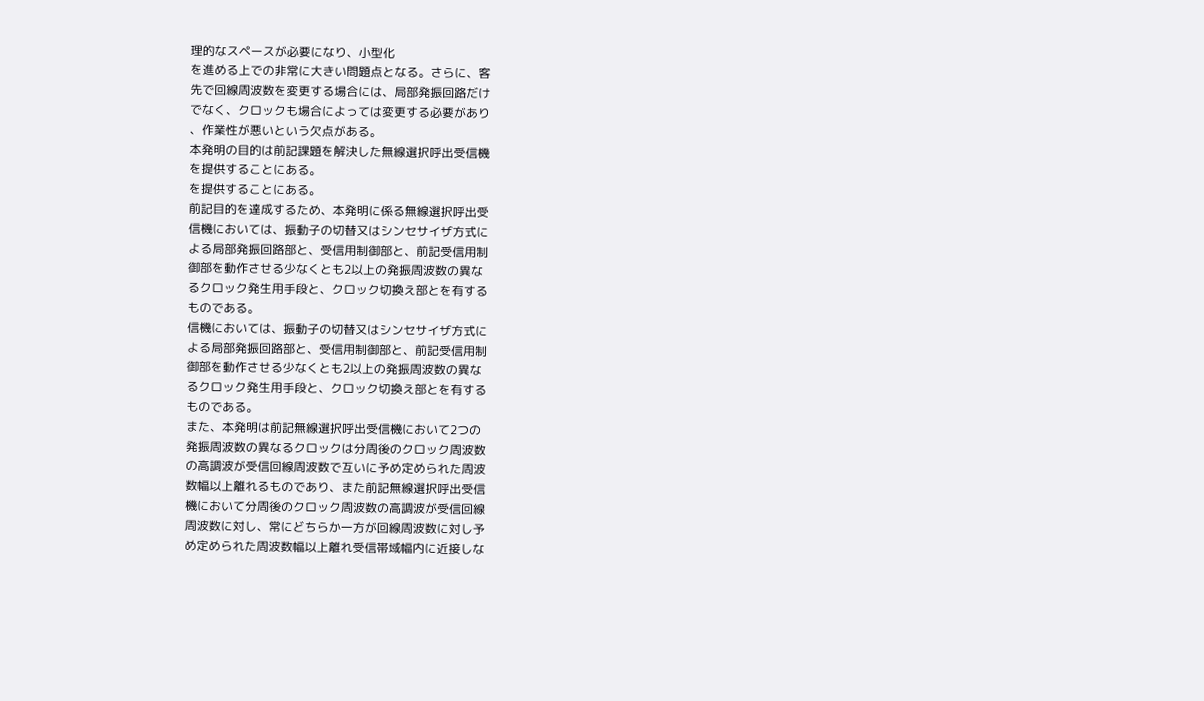理的なスペースが必要になり、小型化
を進める上での非常に大きい問題点となる。さらに、客
先で回線周波数を変更する場合には、局部発振回路だけ
でなく、クロックも場合によっては変更する必要があり
、作業性が悪いという欠点がある。
本発明の目的は前記課題を解決した無線選択呼出受信機
を提供することにある。
を提供することにある。
前記目的を達成するため、本発明に係る無線選択呼出受
信機においては、振動子の切替又はシンセサイザ方式に
よる局部発振回路部と、受信用制御部と、前記受信用制
御部を動作させる少なくとも2以上の発振周波数の異な
るクロック発生用手段と、クロック切換え部とを有する
ものである。
信機においては、振動子の切替又はシンセサイザ方式に
よる局部発振回路部と、受信用制御部と、前記受信用制
御部を動作させる少なくとも2以上の発振周波数の異な
るクロック発生用手段と、クロック切換え部とを有する
ものである。
また、本発明は前記無線選択呼出受信機において2つの
発振周波数の異なるクロックは分周後のクロック周波数
の高調波が受信回線周波数で互いに予め定められた周波
数幅以上離れるものであり、また前記無線選択呼出受信
機において分周後のクロック周波数の高調波が受信回線
周波数に対し、常にどちらか一方が回線周波数に対し予
め定められた周波数幅以上離れ受信帯域幅内に近接しな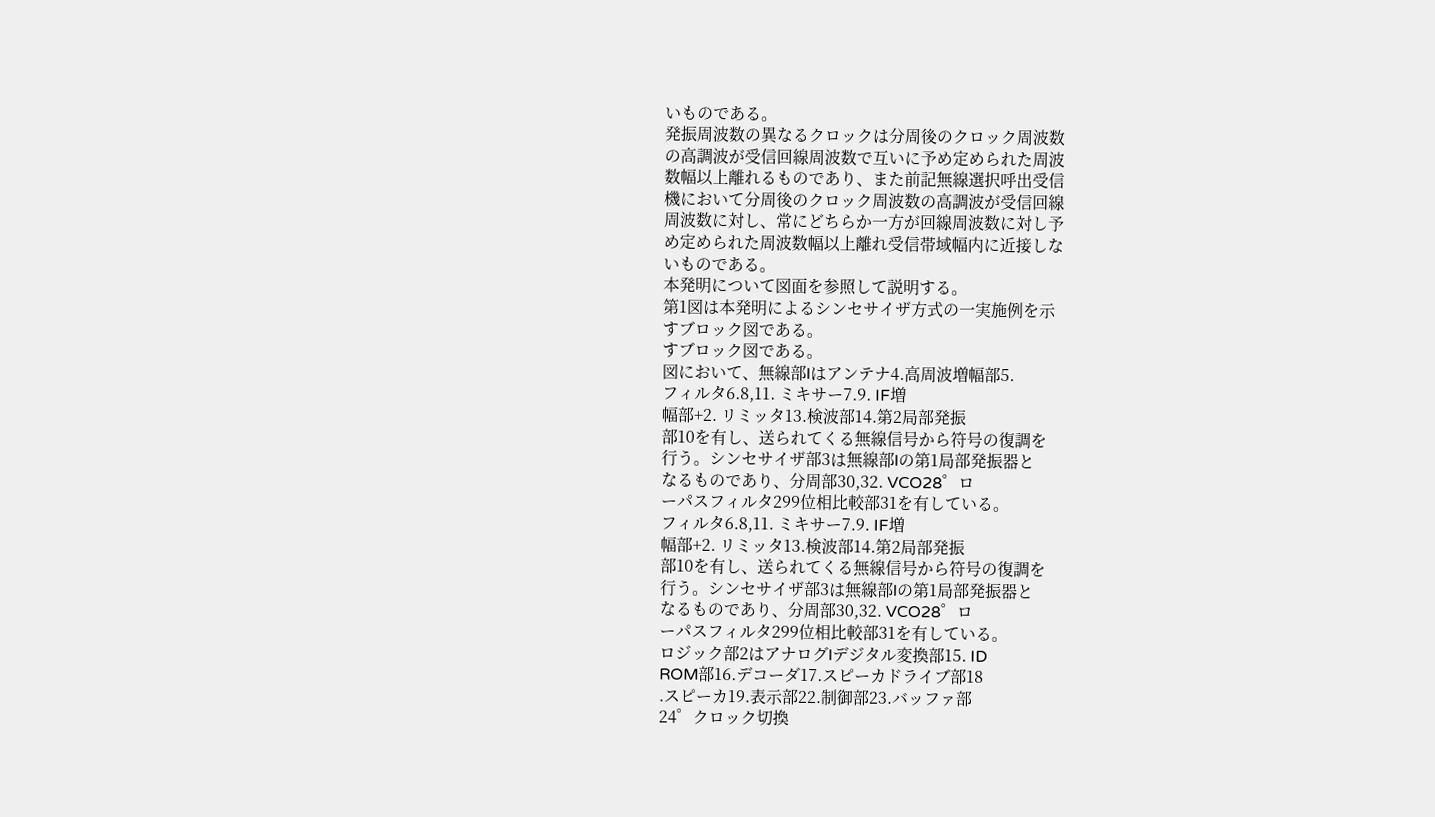いものである。
発振周波数の異なるクロックは分周後のクロック周波数
の高調波が受信回線周波数で互いに予め定められた周波
数幅以上離れるものであり、また前記無線選択呼出受信
機において分周後のクロック周波数の高調波が受信回線
周波数に対し、常にどちらか一方が回線周波数に対し予
め定められた周波数幅以上離れ受信帯域幅内に近接しな
いものである。
本発明について図面を参照して説明する。
第1図は本発明によるシンセサイザ方式の一実施例を示
すブロック図である。
すブロック図である。
図において、無線部lはアンテナ4.高周波増幅部5.
フィルタ6.8,11. ミキサー7.9. IF増
幅部+2. リミッタ13.検波部14.第2局部発振
部10を有し、送られてくる無線信号から符号の復調を
行う。シンセサイザ部3は無線部lの第1局部発振器と
なるものであり、分周部30,32. VCO28゜ロ
ーパスフィルタ299位相比較部31を有している。
フィルタ6.8,11. ミキサー7.9. IF増
幅部+2. リミッタ13.検波部14.第2局部発振
部10を有し、送られてくる無線信号から符号の復調を
行う。シンセサイザ部3は無線部lの第1局部発振器と
なるものであり、分周部30,32. VCO28゜ロ
ーパスフィルタ299位相比較部31を有している。
ロジック部2はアナログlデジタル変換部15. ID
ROM部16.デコーダ17.スピーカドライブ部18
.スピーカ19.表示部22.制御部23.バッファ部
24゜クロック切換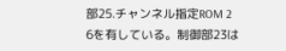部25.チャンネル指定ROM 2
6を有している。制御部23は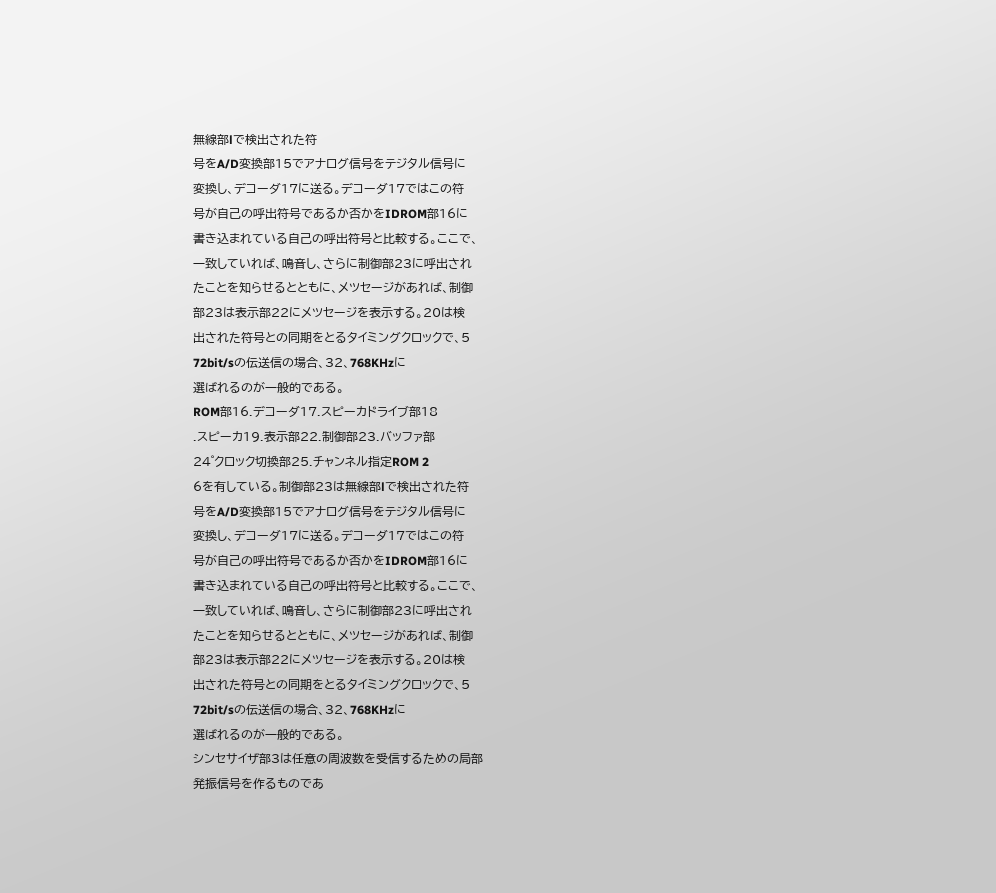無線部lで検出された符
号をA/D変換部15でアナログ信号をテジタル信号に
変換し、デコーダ17に送る。デコーダ17ではこの符
号が自己の呼出符号であるか否かをIDROM部16に
書き込まれている自己の呼出符号と比較する。ここで、
一致していれば、鳴音し、さらに制御部23に呼出され
たことを知らせるとともに、メツセージがあれば、制御
部23は表示部22にメツセージを表示する。20は検
出された符号との同期をとるタイミングクロックで、5
72bit/sの伝送信の場合、32、768KHzに
選ばれるのが一般的である。
ROM部16.デコーダ17.スピーカドライブ部18
.スピーカ19.表示部22.制御部23.バッファ部
24゜クロック切換部25.チャンネル指定ROM 2
6を有している。制御部23は無線部lで検出された符
号をA/D変換部15でアナログ信号をテジタル信号に
変換し、デコーダ17に送る。デコーダ17ではこの符
号が自己の呼出符号であるか否かをIDROM部16に
書き込まれている自己の呼出符号と比較する。ここで、
一致していれば、鳴音し、さらに制御部23に呼出され
たことを知らせるとともに、メツセージがあれば、制御
部23は表示部22にメツセージを表示する。20は検
出された符号との同期をとるタイミングクロックで、5
72bit/sの伝送信の場合、32、768KHzに
選ばれるのが一般的である。
シンセサイザ部3は任意の周波数を受信するための局部
発振信号を作るものであ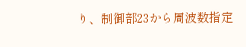り、制御部23から周波数指定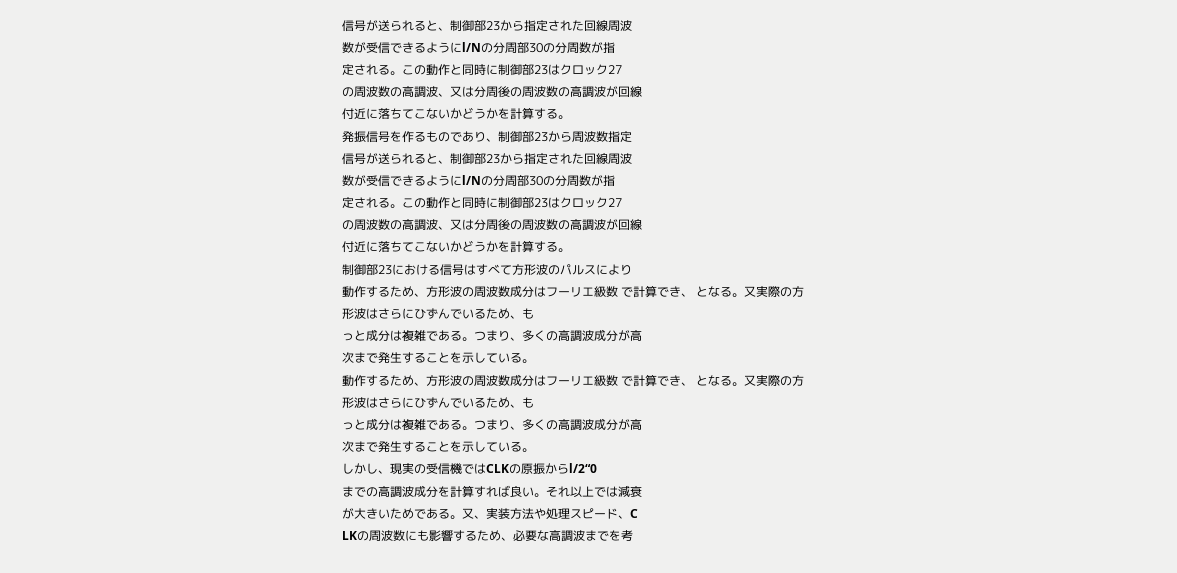信号が送られると、制御部23から指定された回線周波
数が受信できるようにl/Nの分周部30の分周数が指
定される。この動作と同時に制御部23はクロック27
の周波数の高調波、又は分周後の周波数の高調波が回線
付近に落ちてこないかどうかを計算する。
発振信号を作るものであり、制御部23から周波数指定
信号が送られると、制御部23から指定された回線周波
数が受信できるようにl/Nの分周部30の分周数が指
定される。この動作と同時に制御部23はクロック27
の周波数の高調波、又は分周後の周波数の高調波が回線
付近に落ちてこないかどうかを計算する。
制御部23における信号はすべて方形波のパルスにより
動作するため、方形波の周波数成分はフーリエ級数 で計算でき、 となる。又実際の方形波はさらにひずんでいるため、も
っと成分は複雑である。つまり、多くの高調波成分が高
次まで発生することを示している。
動作するため、方形波の周波数成分はフーリエ級数 で計算でき、 となる。又実際の方形波はさらにひずんでいるため、も
っと成分は複雑である。つまり、多くの高調波成分が高
次まで発生することを示している。
しかし、現実の受信機ではCLKの原振からl/2“0
までの高調波成分を計算すれば良い。それ以上では減衰
が大きいためである。又、実装方法や処理スピード、C
LKの周波数にも影響するため、必要な高調波までを考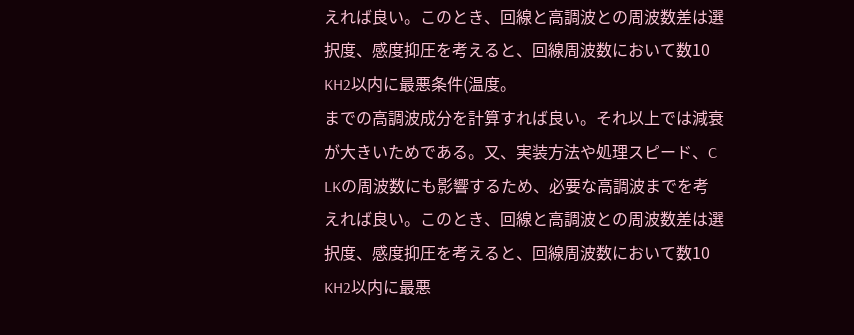えれば良い。このとき、回線と高調波との周波数差は選
択度、感度抑圧を考えると、回線周波数において数10
KH2以内に最悪条件(温度。
までの高調波成分を計算すれば良い。それ以上では減衰
が大きいためである。又、実装方法や処理スピード、C
LKの周波数にも影響するため、必要な高調波までを考
えれば良い。このとき、回線と高調波との周波数差は選
択度、感度抑圧を考えると、回線周波数において数10
KH2以内に最悪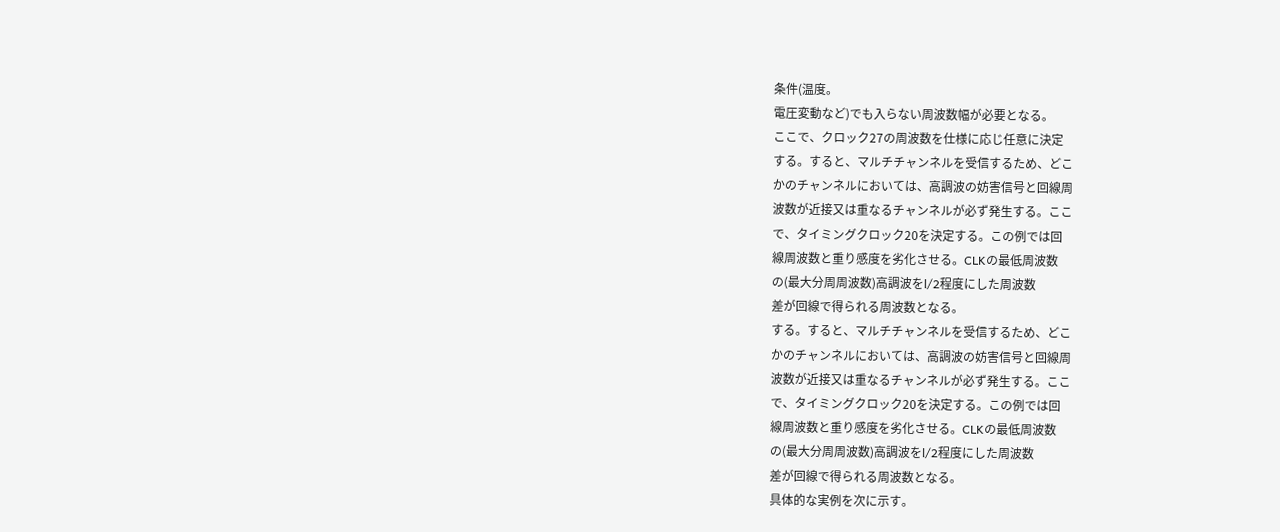条件(温度。
電圧変動など)でも入らない周波数幅が必要となる。
ここで、クロック27の周波数を仕様に応じ任意に決定
する。すると、マルチチャンネルを受信するため、どこ
かのチャンネルにおいては、高調波の妨害信号と回線周
波数が近接又は重なるチャンネルが必ず発生する。ここ
で、タイミングクロック20を決定する。この例では回
線周波数と重り感度を劣化させる。CLKの最低周波数
の(最大分周周波数)高調波をl/2程度にした周波数
差が回線で得られる周波数となる。
する。すると、マルチチャンネルを受信するため、どこ
かのチャンネルにおいては、高調波の妨害信号と回線周
波数が近接又は重なるチャンネルが必ず発生する。ここ
で、タイミングクロック20を決定する。この例では回
線周波数と重り感度を劣化させる。CLKの最低周波数
の(最大分周周波数)高調波をl/2程度にした周波数
差が回線で得られる周波数となる。
具体的な実例を次に示す。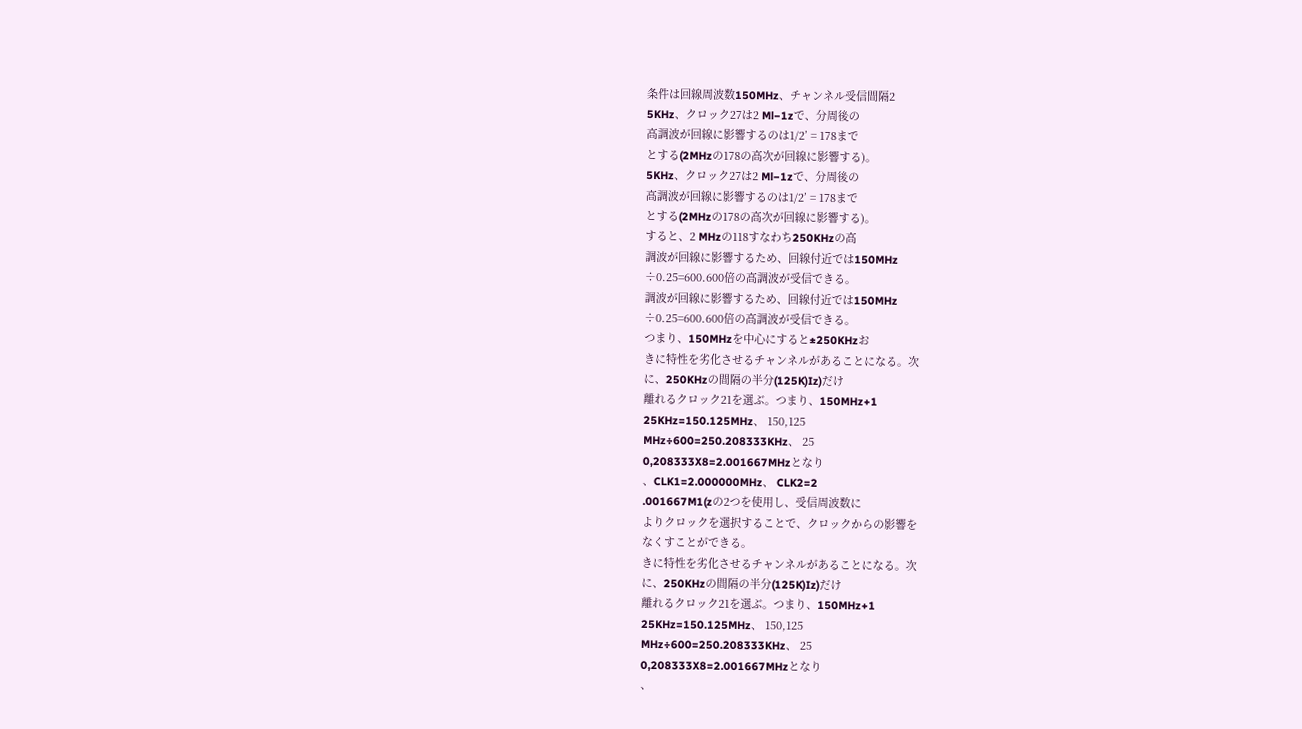条件は回線周波数150MHz、チャンネル受信間隔2
5KHz、クロック27は2 Ml−1zで、分周後の
高調波が回線に影響するのは1/2’ = 178まで
とする(2MHzの178の高次が回線に影響する)。
5KHz、クロック27は2 Ml−1zで、分周後の
高調波が回線に影響するのは1/2’ = 178まで
とする(2MHzの178の高次が回線に影響する)。
すると、2 MHzの118すなわち250KHzの高
調波が回線に影響するため、回線付近では150MHz
÷0.25=600.600倍の高調波が受信できる。
調波が回線に影響するため、回線付近では150MHz
÷0.25=600.600倍の高調波が受信できる。
つまり、150MHzを中心にすると±250KHzお
きに特性を劣化させるチャンネルがあることになる。次
に、250KHzの間隔の半分(125K)Iz)だけ
離れるクロック21を選ぶ。つまり、150MHz+1
25KHz=150.125MHz、 150,125
MHz÷600=250.208333KHz、 25
0,208333X8=2.001667MHzとなり
、CLK1=2.000000MHz、 CLK2=2
.001667M1(zの2つを使用し、受信周波数に
よりクロックを選択することで、クロックからの影響を
なくすことができる。
きに特性を劣化させるチャンネルがあることになる。次
に、250KHzの間隔の半分(125K)Iz)だけ
離れるクロック21を選ぶ。つまり、150MHz+1
25KHz=150.125MHz、 150,125
MHz÷600=250.208333KHz、 25
0,208333X8=2.001667MHzとなり
、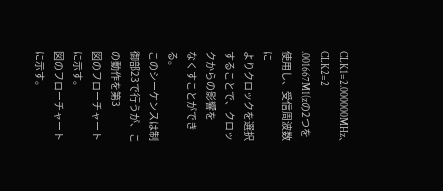CLK1=2.000000MHz、 CLK2=2
.001667M1(zの2つを使用し、受信周波数に
よりクロックを選択することで、クロックからの影響を
なくすことができる。
このシーケンスは制御部23で行うが、この動作を第3
図のフローチャートに示す。
図のフローチャートに示す。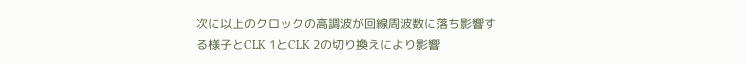次に以上のクロックの高調波が回線周波数に落ち影響す
る様子とCLK 1とCLK 2の切り換えにより影響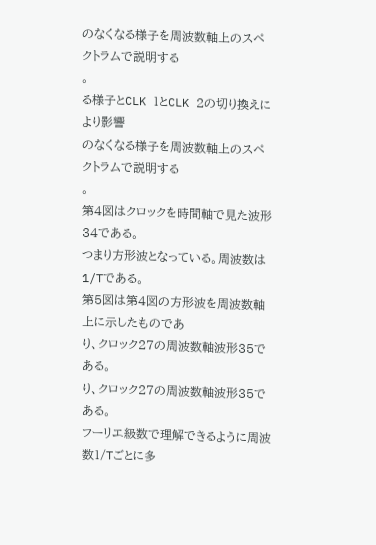のなくなる様子を周波数軸上のスペクトラムで説明する
。
る様子とCLK 1とCLK 2の切り換えにより影響
のなくなる様子を周波数軸上のスペクトラムで説明する
。
第4図はクロックを時間軸で見た波形34である。
つまり方形波となっている。周波数は1/Tである。
第5図は第4図の方形波を周波数軸上に示したものであ
り、クロック27の周波数軸波形35である。
り、クロック27の周波数軸波形35である。
フーリエ級数で理解できるように周波数1/Tごとに多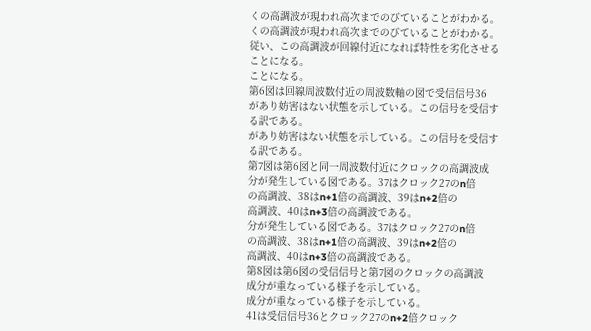くの高調波が現われ高次までのびていることがわかる。
くの高調波が現われ高次までのびていることがわかる。
従い、この高調波が回線付近になれば特性を劣化させる
ことになる。
ことになる。
第6図は回線周波数付近の周波数軸の図で受信信号36
があり妨害はない状態を示している。この信号を受信す
る訳である。
があり妨害はない状態を示している。この信号を受信す
る訳である。
第7図は第6図と同一周波数付近にクロックの高調波成
分が発生している図である。37はクロック27のn倍
の高調波、38はn+1倍の高調波、39はn+2倍の
高調波、40はn+3倍の高調波である。
分が発生している図である。37はクロック27のn倍
の高調波、38はn+1倍の高調波、39はn+2倍の
高調波、40はn+3倍の高調波である。
第8図は第6図の受信信号と第7図のクロックの高調波
成分が重なっている様子を示している。
成分が重なっている様子を示している。
41は受信信号36とクロック27のn+2倍クロック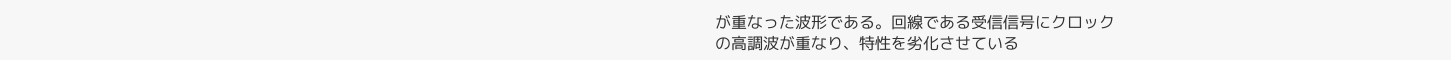が重なった波形である。回線である受信信号にクロック
の高調波が重なり、特性を劣化させている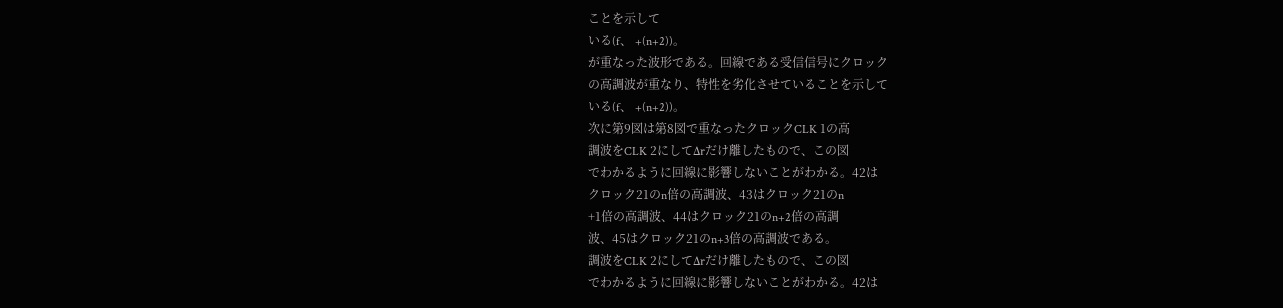ことを示して
いる(f、 +(n+2))。
が重なった波形である。回線である受信信号にクロック
の高調波が重なり、特性を劣化させていることを示して
いる(f、 +(n+2))。
次に第9図は第8図で重なったクロックCLK 1の高
調波をCLK 2にしてΔrだけ離したもので、この図
でわかるように回線に影響しないことがわかる。42は
クロック21のn倍の高調波、43はクロック21のn
+1倍の高調波、44はクロック21のn+2倍の高調
波、45はクロック21のn+3倍の高調波である。
調波をCLK 2にしてΔrだけ離したもので、この図
でわかるように回線に影響しないことがわかる。42は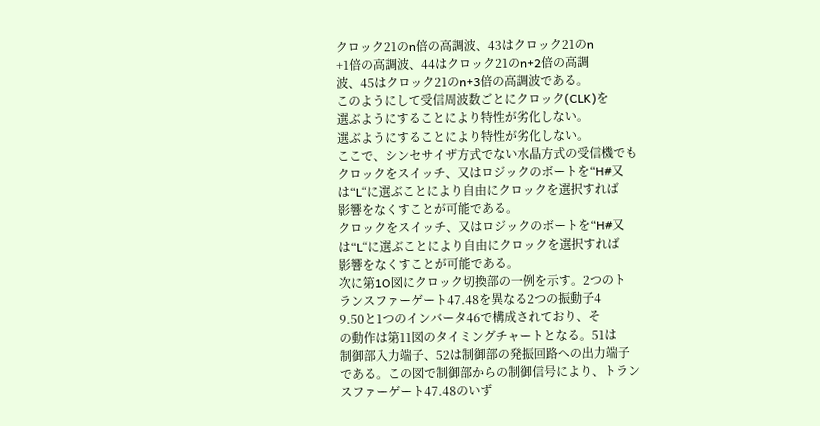クロック21のn倍の高調波、43はクロック21のn
+1倍の高調波、44はクロック21のn+2倍の高調
波、45はクロック21のn+3倍の高調波である。
このようにして受信周波数ごとにクロック(CLK)を
選ぶようにすることにより特性が劣化しない。
選ぶようにすることにより特性が劣化しない。
ここで、シンセサイザ方式でない水晶方式の受信機でも
クロックをスイッチ、又はロジックのボートを“H#又
は“L“に選ぶことにより自由にクロックを選択すれば
影響をなくすことが可能である。
クロックをスイッチ、又はロジックのボートを“H#又
は“L“に選ぶことにより自由にクロックを選択すれば
影響をなくすことが可能である。
次に第1O図にクロック切換部の一例を示す。2つのト
ランスファーゲート47.48を異なる2つの振動子4
9.50と1つのインバータ46で構成されており、そ
の動作は第11図のタイミングチャートとなる。51は
制御部入力端子、52は制御部の発振回路への出力端子
である。この図で制御部からの制御信号により、トラン
スファーゲート47.48のいず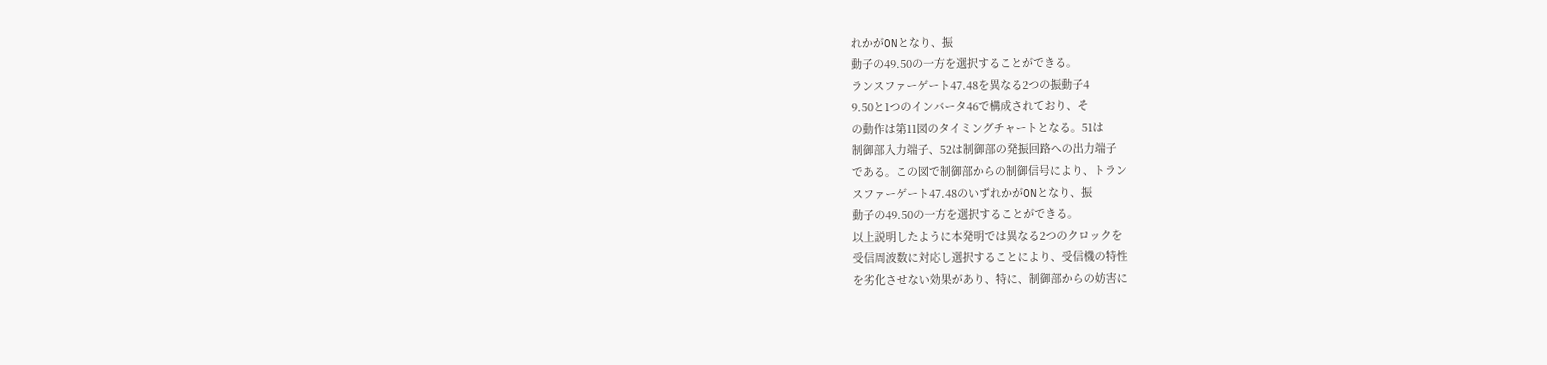れかがONとなり、振
動子の49.50の一方を選択することができる。
ランスファーゲート47.48を異なる2つの振動子4
9.50と1つのインバータ46で構成されており、そ
の動作は第11図のタイミングチャートとなる。51は
制御部入力端子、52は制御部の発振回路への出力端子
である。この図で制御部からの制御信号により、トラン
スファーゲート47.48のいずれかがONとなり、振
動子の49.50の一方を選択することができる。
以上説明したように本発明では異なる2つのクロックを
受信周波数に対応し選択することにより、受信機の特性
を劣化させない効果があり、特に、制御部からの妨害に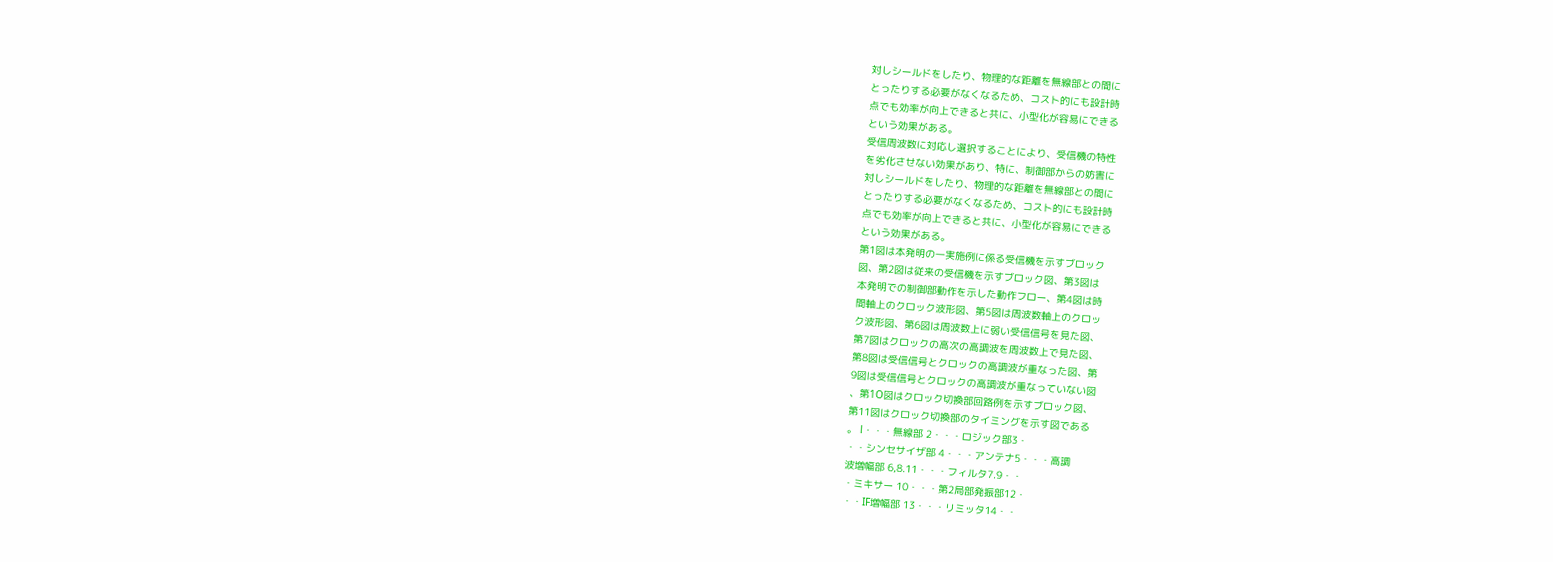対しシールドをしたり、物理的な距離を無線部との間に
とったりする必要がなくなるため、コスト的にも設計時
点でも効率が向上できると共に、小型化が容易にできる
という効果がある。
受信周波数に対応し選択することにより、受信機の特性
を劣化させない効果があり、特に、制御部からの妨害に
対しシールドをしたり、物理的な距離を無線部との間に
とったりする必要がなくなるため、コスト的にも設計時
点でも効率が向上できると共に、小型化が容易にできる
という効果がある。
第1図は本発明の一実施例に係る受信機を示すブロック
図、第2図は従来の受信機を示すブロック図、第3図は
本発明での制御部動作を示した動作フロー、第4図は時
間軸上のクロック波形図、第5図は周波数軸上のクロッ
ク波形図、第6図は周波数上に弱い受信信号を見た図、
第7図はクロックの高次の高調波を周波数上で見た図、
第8図は受信信号とクロックの高調波が重なった図、第
9図は受信信号とクロックの高調波が重なっていない図
、第1O図はクロック切換部回路例を示すブロック図、
第11図はクロック切換部のタイミングを示す図である
。 l・・・無線部 2・・・ロジック部3・
・・シンセサイザ部 4・・・アンテナ5・・・高調
波増幅部 6,8.11・・・フィルタ7.9・・
・ミキサー 10・・・第2局部発振部12・
・・IF増幅部 13・・・リミッタ14・・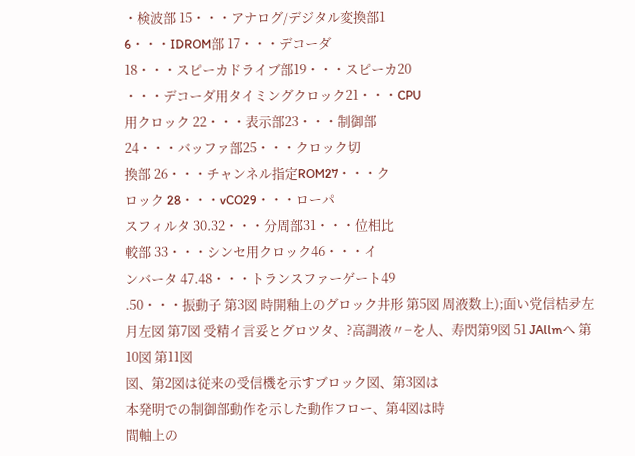・検波部 15・・・アナログ/デジタル変換部1
6・・・IDROM部 17・・・デコーダ
18・・・スピーカドライブ部19・・・スピーカ20
・・・デコーダ用タイミングクロック21・・・CPU
用クロック 22・・・表示部23・・・制御部
24・・・バッファ部25・・・クロック切
換部 26・・・チャンネル指定ROM27・・・ク
ロック 28・・・vCO29・・・ローパ
スフィルタ 30.32・・・分周部31・・・位相比
較部 33・・・シンセ用クロック46・・・イ
ンバータ 47.48・・・トランスファーゲート49
.50・・・振動子 第3図 時開釉上のグロック井形 第5図 周液数上);面い党信桔夛左月左図 第7図 受精イ言妥とグロツタ、?高調液〃−を人、寿閃第9図 51 JAllmへ 第10図 第11図
図、第2図は従来の受信機を示すブロック図、第3図は
本発明での制御部動作を示した動作フロー、第4図は時
間軸上の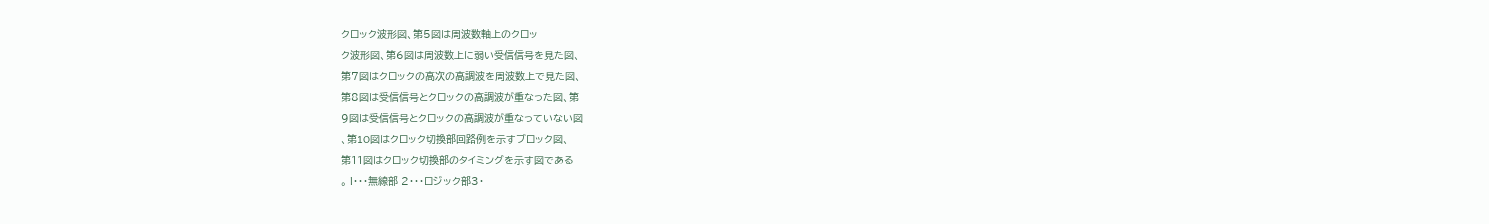クロック波形図、第5図は周波数軸上のクロッ
ク波形図、第6図は周波数上に弱い受信信号を見た図、
第7図はクロックの高次の高調波を周波数上で見た図、
第8図は受信信号とクロックの高調波が重なった図、第
9図は受信信号とクロックの高調波が重なっていない図
、第1O図はクロック切換部回路例を示すブロック図、
第11図はクロック切換部のタイミングを示す図である
。 l・・・無線部 2・・・ロジック部3・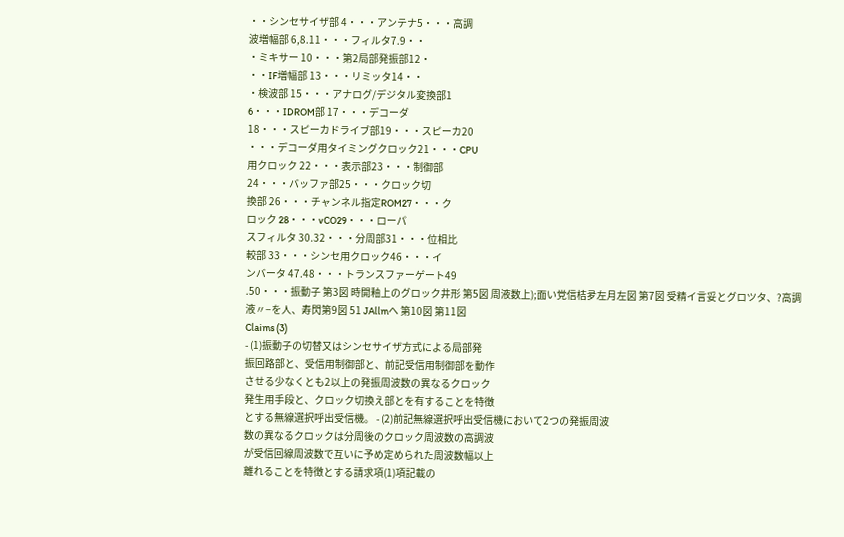・・シンセサイザ部 4・・・アンテナ5・・・高調
波増幅部 6,8.11・・・フィルタ7.9・・
・ミキサー 10・・・第2局部発振部12・
・・IF増幅部 13・・・リミッタ14・・
・検波部 15・・・アナログ/デジタル変換部1
6・・・IDROM部 17・・・デコーダ
18・・・スピーカドライブ部19・・・スピーカ20
・・・デコーダ用タイミングクロック21・・・CPU
用クロック 22・・・表示部23・・・制御部
24・・・バッファ部25・・・クロック切
換部 26・・・チャンネル指定ROM27・・・ク
ロック 28・・・vCO29・・・ローパ
スフィルタ 30.32・・・分周部31・・・位相比
較部 33・・・シンセ用クロック46・・・イ
ンバータ 47.48・・・トランスファーゲート49
.50・・・振動子 第3図 時開釉上のグロック井形 第5図 周液数上);面い党信桔夛左月左図 第7図 受精イ言妥とグロツタ、?高調液〃−を人、寿閃第9図 51 JAllmへ 第10図 第11図
Claims (3)
- (1)振動子の切替又はシンセサイザ方式による局部発
振回路部と、受信用制御部と、前記受信用制御部を動作
させる少なくとも2以上の発振周波数の異なるクロック
発生用手段と、クロック切換え部とを有することを特徴
とする無線選択呼出受信機。 - (2)前記無線選択呼出受信機において2つの発振周波
数の異なるクロックは分周後のクロック周波数の高調波
が受信回線周波数で互いに予め定められた周波数幅以上
離れることを特徴とする請求項(1)項記載の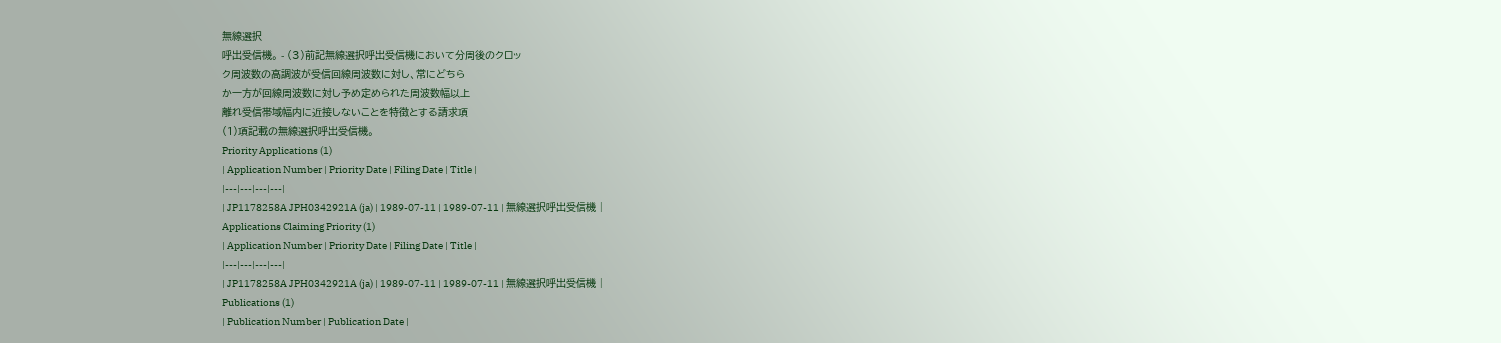無線選択
呼出受信機。 - (3)前記無線選択呼出受信機において分周後のクロッ
ク周波数の高調波が受信回線周波数に対し、常にどちら
か一方が回線周波数に対し予め定められた周波数幅以上
離れ受信帯域幅内に近接しないことを特徴とする請求項
(1)項記載の無線選択呼出受信機。
Priority Applications (1)
| Application Number | Priority Date | Filing Date | Title |
|---|---|---|---|
| JP1178258A JPH0342921A (ja) | 1989-07-11 | 1989-07-11 | 無線選択呼出受信機 |
Applications Claiming Priority (1)
| Application Number | Priority Date | Filing Date | Title |
|---|---|---|---|
| JP1178258A JPH0342921A (ja) | 1989-07-11 | 1989-07-11 | 無線選択呼出受信機 |
Publications (1)
| Publication Number | Publication Date |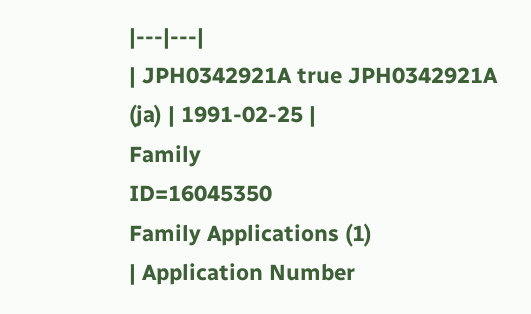|---|---|
| JPH0342921A true JPH0342921A (ja) | 1991-02-25 |
Family
ID=16045350
Family Applications (1)
| Application Number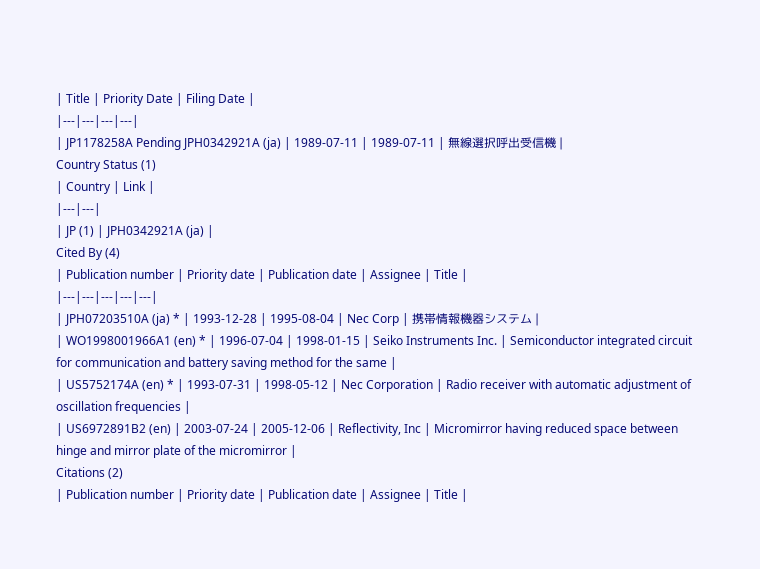| Title | Priority Date | Filing Date |
|---|---|---|---|
| JP1178258A Pending JPH0342921A (ja) | 1989-07-11 | 1989-07-11 | 無線選択呼出受信機 |
Country Status (1)
| Country | Link |
|---|---|
| JP (1) | JPH0342921A (ja) |
Cited By (4)
| Publication number | Priority date | Publication date | Assignee | Title |
|---|---|---|---|---|
| JPH07203510A (ja) * | 1993-12-28 | 1995-08-04 | Nec Corp | 携帯情報機器システム |
| WO1998001966A1 (en) * | 1996-07-04 | 1998-01-15 | Seiko Instruments Inc. | Semiconductor integrated circuit for communication and battery saving method for the same |
| US5752174A (en) * | 1993-07-31 | 1998-05-12 | Nec Corporation | Radio receiver with automatic adjustment of oscillation frequencies |
| US6972891B2 (en) | 2003-07-24 | 2005-12-06 | Reflectivity, Inc | Micromirror having reduced space between hinge and mirror plate of the micromirror |
Citations (2)
| Publication number | Priority date | Publication date | Assignee | Title |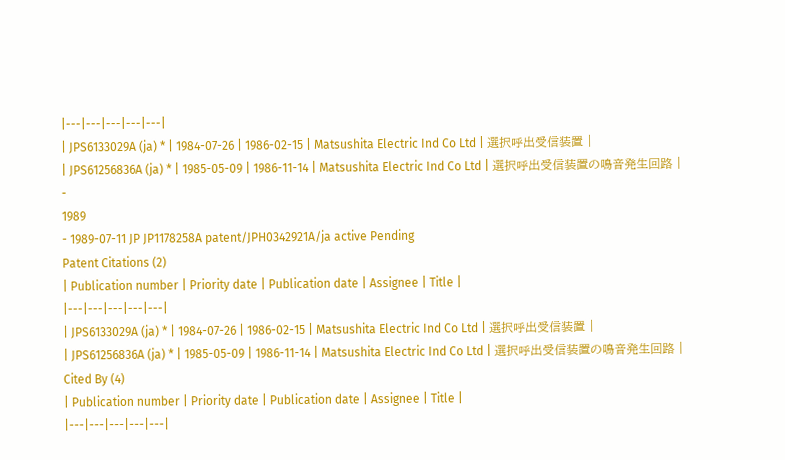|---|---|---|---|---|
| JPS6133029A (ja) * | 1984-07-26 | 1986-02-15 | Matsushita Electric Ind Co Ltd | 選択呼出受信装置 |
| JPS61256836A (ja) * | 1985-05-09 | 1986-11-14 | Matsushita Electric Ind Co Ltd | 選択呼出受信装置の鳴音発生回路 |
-
1989
- 1989-07-11 JP JP1178258A patent/JPH0342921A/ja active Pending
Patent Citations (2)
| Publication number | Priority date | Publication date | Assignee | Title |
|---|---|---|---|---|
| JPS6133029A (ja) * | 1984-07-26 | 1986-02-15 | Matsushita Electric Ind Co Ltd | 選択呼出受信装置 |
| JPS61256836A (ja) * | 1985-05-09 | 1986-11-14 | Matsushita Electric Ind Co Ltd | 選択呼出受信装置の鳴音発生回路 |
Cited By (4)
| Publication number | Priority date | Publication date | Assignee | Title |
|---|---|---|---|---|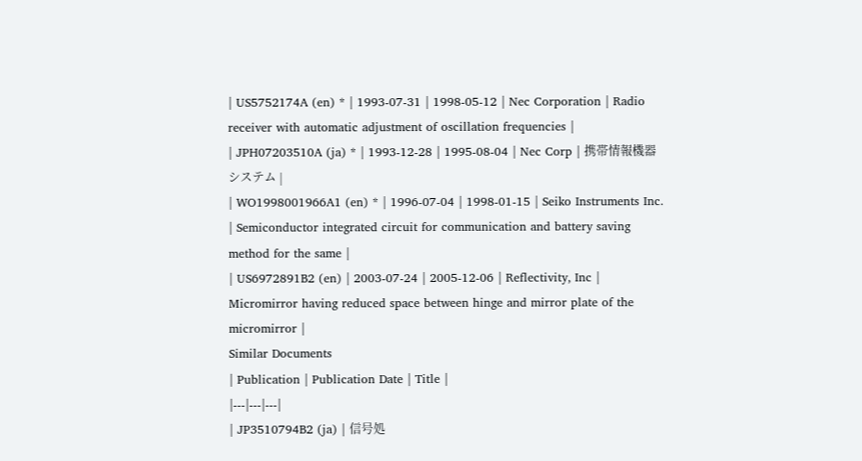| US5752174A (en) * | 1993-07-31 | 1998-05-12 | Nec Corporation | Radio receiver with automatic adjustment of oscillation frequencies |
| JPH07203510A (ja) * | 1993-12-28 | 1995-08-04 | Nec Corp | 携帯情報機器システム |
| WO1998001966A1 (en) * | 1996-07-04 | 1998-01-15 | Seiko Instruments Inc. | Semiconductor integrated circuit for communication and battery saving method for the same |
| US6972891B2 (en) | 2003-07-24 | 2005-12-06 | Reflectivity, Inc | Micromirror having reduced space between hinge and mirror plate of the micromirror |
Similar Documents
| Publication | Publication Date | Title |
|---|---|---|
| JP3510794B2 (ja) | 信号処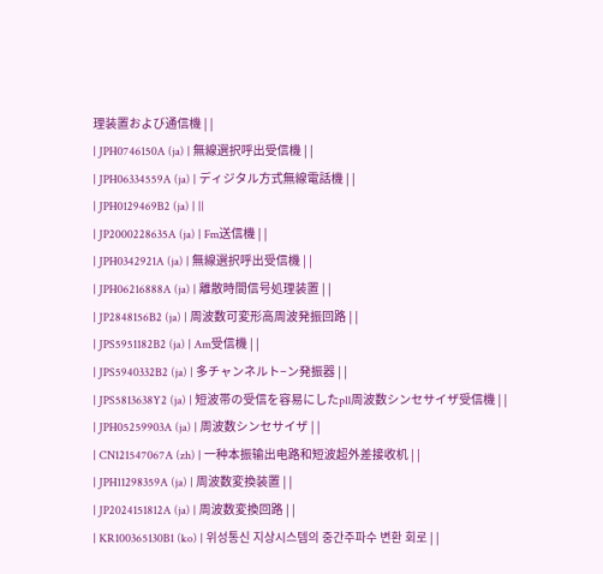理装置および通信機 | |
| JPH0746150A (ja) | 無線選択呼出受信機 | |
| JPH06334559A (ja) | ディジタル方式無線電話機 | |
| JPH0129469B2 (ja) | ||
| JP2000228635A (ja) | Fm送信機 | |
| JPH0342921A (ja) | 無線選択呼出受信機 | |
| JPH06216888A (ja) | 離散時間信号処理装置 | |
| JP2848156B2 (ja) | 周波数可変形高周波発振回路 | |
| JPS5951182B2 (ja) | Am受信機 | |
| JPS5940332B2 (ja) | 多チャンネルト−ン発振器 | |
| JPS5813638Y2 (ja) | 短波帯の受信を容易にしたpll周波数シンセサイザ受信機 | |
| JPH05259903A (ja) | 周波数シンセサイザ | |
| CN121547067A (zh) | 一种本振输出电路和短波超外差接收机 | |
| JPH11298359A (ja) | 周波数変換装置 | |
| JP2024151812A (ja) | 周波数変換回路 | |
| KR100365130B1 (ko) | 위성통신 지상시스템의 중간주파수 변환 회로 | |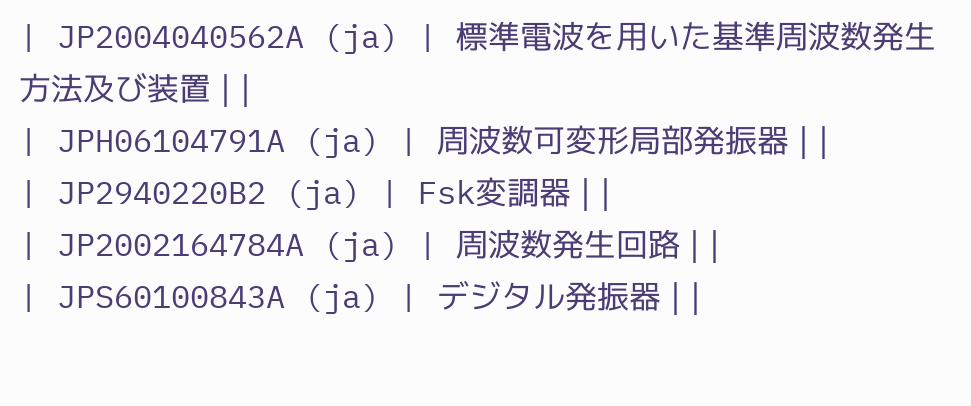| JP2004040562A (ja) | 標準電波を用いた基準周波数発生方法及び装置 | |
| JPH06104791A (ja) | 周波数可変形局部発振器 | |
| JP2940220B2 (ja) | Fsk変調器 | |
| JP2002164784A (ja) | 周波数発生回路 | |
| JPS60100843A (ja) | デジタル発振器 | |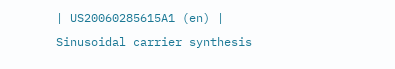| US20060285615A1 (en) | Sinusoidal carrier synthesis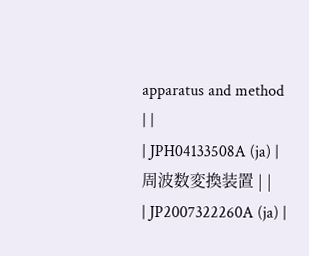apparatus and method | |
| JPH04133508A (ja) | 周波数変換装置 | |
| JP2007322260A (ja) |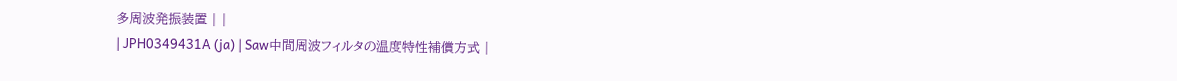多周波発振装置 | |
| JPH0349431A (ja) | Saw中間周波フィルタの温度特性補償方式 |